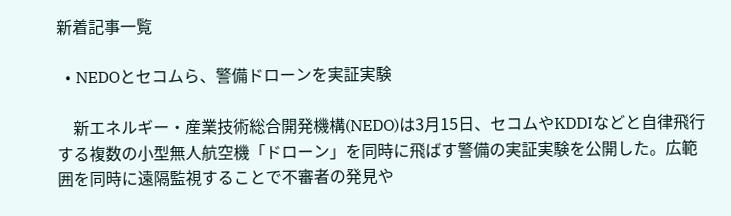新着記事一覧

  • NEDOとセコムら、警備ドローンを実証実験

    新エネルギー・産業技術総合開発機構(NEDO)は3月15日、セコムやKDDIなどと自律飛行する複数の小型無人航空機「ドローン」を同時に飛ばす警備の実証実験を公開した。広範囲を同時に遠隔監視することで不審者の発見や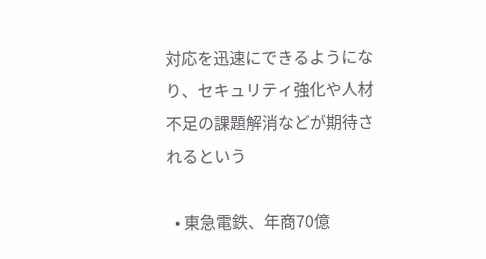対応を迅速にできるようになり、セキュリティ強化や人材不足の課題解消などが期待されるという

  • 東急電鉄、年商70億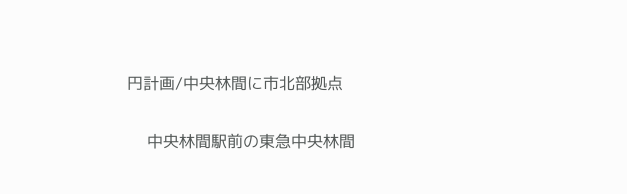円計画/中央林間に市北部拠点

    中央林間駅前の東急中央林間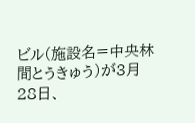ビル(施設名=中央林間とうきゅう)が3月28日、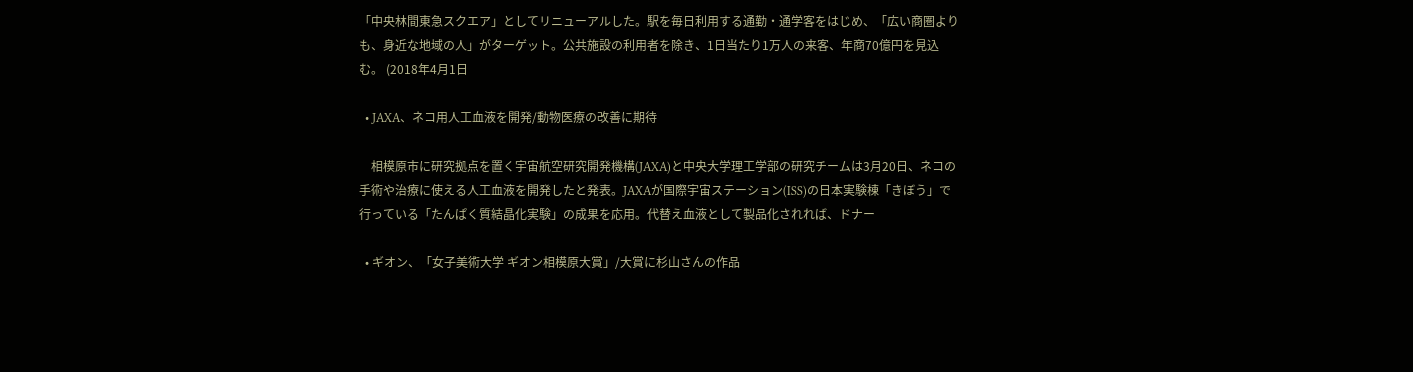「中央林間東急スクエア」としてリニューアルした。駅を毎日利用する通勤・通学客をはじめ、「広い商圏よりも、身近な地域の人」がターゲット。公共施設の利用者を除き、1日当たり1万人の来客、年商70億円を見込む。 (2018年4月1日

  • JAXA、ネコ用人工血液を開発/動物医療の改善に期待

    相模原市に研究拠点を置く宇宙航空研究開発機構(JAXA)と中央大学理工学部の研究チームは3月20日、ネコの手術や治療に使える人工血液を開発したと発表。JAXAが国際宇宙ステーション(ISS)の日本実験棟「きぼう」で行っている「たんぱく質結晶化実験」の成果を応用。代替え血液として製品化されれば、ドナー

  • ギオン、「女子美術大学 ギオン相模原大賞」/大賞に杉山さんの作品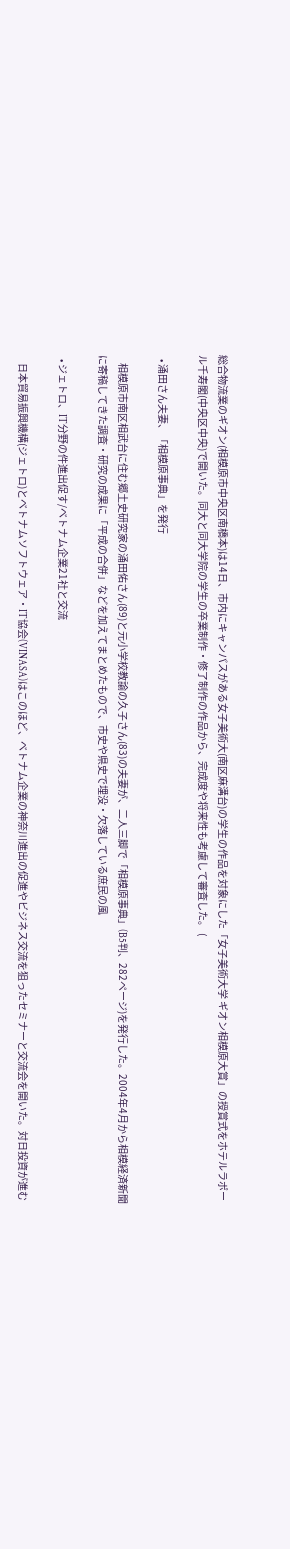総合物流業のギオン(相模原市中央区南橋本)は14日、市内にキャンパスがある女子美術大(南区麻溝台)の学生の作品を対象にした「女子美術大学 ギオン相模原大賞」の授賞式をホテルラポール千寿閣(中央区中央)で開いた。同大と同大学院の学生の卒業制作・修了制作の作品から、完成度や将来性も考慮して審査した。 (

  • 涌田さん夫妻、「相模原事典」を発行

    相模原市南区相武台に住む郷土史研究家の涌田佑さん(89)と元小学校教諭の久子さん(83)の夫妻が、二人三脚で「相模原事典」(B5判、282ページ)を発行した。2004年4月から相模経済新聞に寄稿してきた調査・研究の成果に「平成の合併」などを加えてまとめたもので、市史や県史で埋没・欠落している庶民の風

  • ジェトロ、IT分野の件進出促す/ベトナム企業21社と交流

    日本貿易振興機構(ジェトロ)とベトナムソフトウェア・IT協会(VINASA)はこのほど、ベトナム企業の神奈川進出の促進やビジネス交流を狙ったセミナーと交流会を開いた。対日投資が進む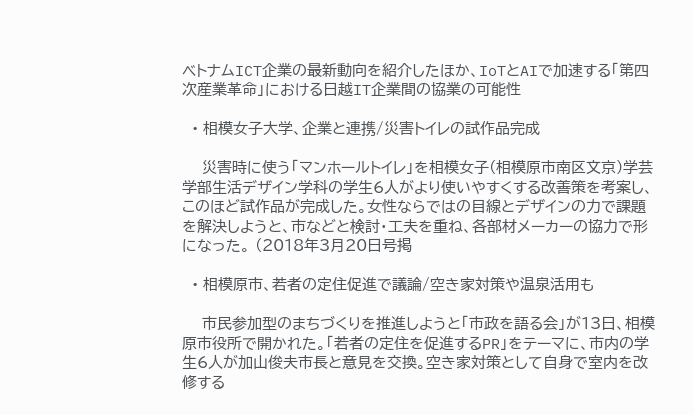ベトナムICT企業の最新動向を紹介したほか、IoTとAIで加速する「第四次産業革命」における日越IT企業間の協業の可能性

  • 相模女子大学、企業と連携/災害トイレの試作品完成

    災害時に使う「マンホールトイレ」を相模女子(相模原市南区文京)学芸学部生活デザイン学科の学生6人がより使いやすくする改善策を考案し、このほど試作品が完成した。女性ならではの目線とデザインの力で課題を解決しようと、市などと検討・工夫を重ね、各部材メーカーの協力で形になった。 (2018年3月20日号掲

  • 相模原市、若者の定住促進で議論/空き家対策や温泉活用も

    市民参加型のまちづくりを推進しようと「市政を語る会」が13日、相模原市役所で開かれた。「若者の定住を促進するPR」をテーマに、市内の学生6人が加山俊夫市長と意見を交換。空き家対策として自身で室内を改修する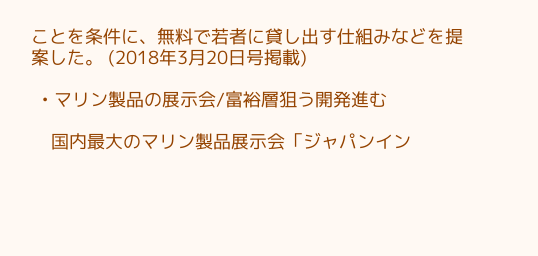ことを条件に、無料で若者に貸し出す仕組みなどを提案した。 (2018年3月20日号掲載)

  • マリン製品の展示会/富裕層狙う開発進む

    国内最大のマリン製品展示会「ジャパンイン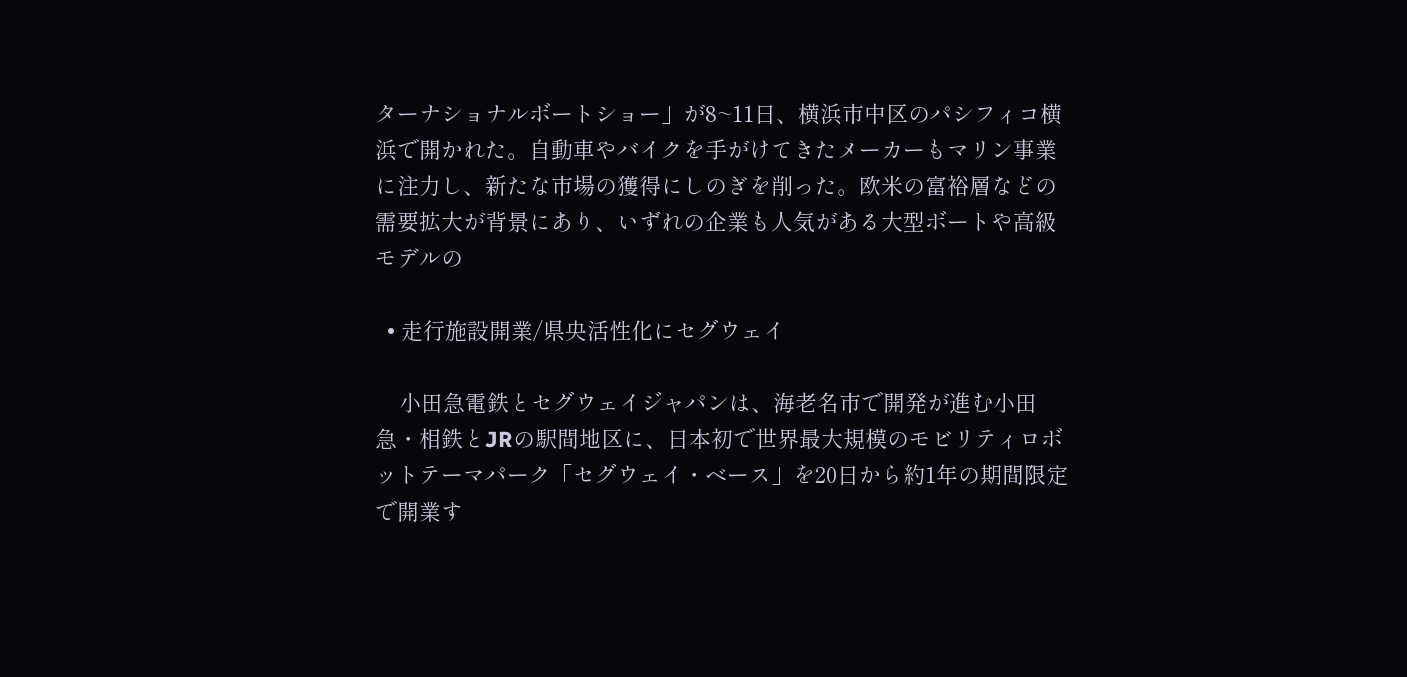ターナショナルボートショー」が8~11日、横浜市中区のパシフィコ横浜で開かれた。自動車やバイクを手がけてきたメーカーもマリン事業に注力し、新たな市場の獲得にしのぎを削った。欧米の富裕層などの需要拡大が背景にあり、いずれの企業も人気がある大型ボートや高級モデルの

  • 走行施設開業/県央活性化にセグウェイ

    小田急電鉄とセグウェイジャパンは、海老名市で開発が進む小田急・相鉄とJRの駅間地区に、日本初で世界最大規模のモビリティロボットテーマパーク「セグウェイ・ベース」を20日から約1年の期間限定で開業す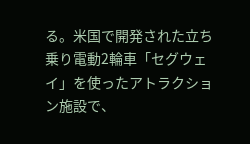る。米国で開発された立ち乗り電動2輪車「セグウェイ」を使ったアトラクション施設で、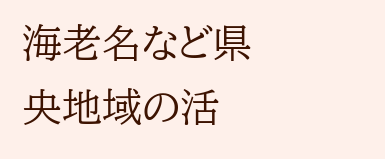海老名など県央地域の活